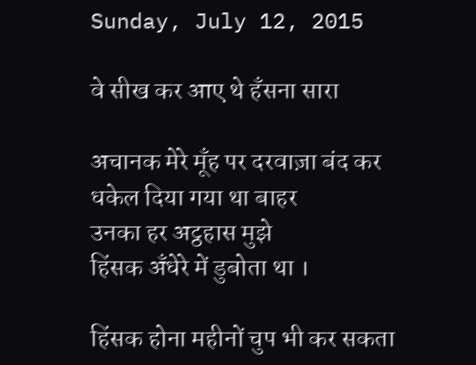Sunday, July 12, 2015

वे सीख कर आए थे हँसना सारा

अचानक मेरे मूँह पर दरवाज़ा बंद कर
धकेल दिया गया था बाहर
उनका हर अट्ठहास मुझे
हिंसक अँधेरे में डुबोता था ।

हिंसक होना महीनों चुप भी कर सकता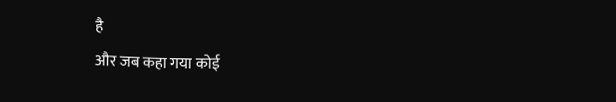है
और जब कहा गया कोई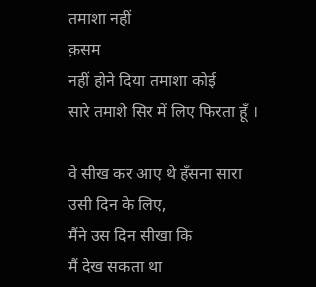तमाशा नहीं
क़सम
नहीं होने दिया तमाशा कोई
सारे तमाशे सिर में लिए फिरता हूँ ।

वे सीख कर आए थे हँसना सारा
उसी दिन के लिए,
मैंने उस दिन सीखा कि
मैं देख सकता था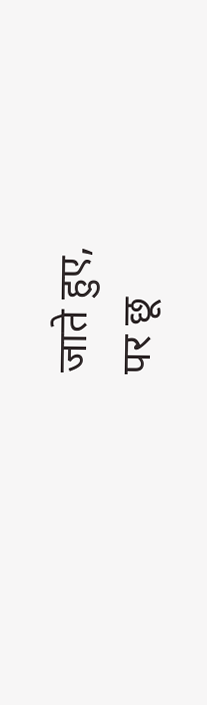जाते हुए,
पर छू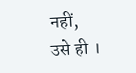नहीं,
उसे ही ।